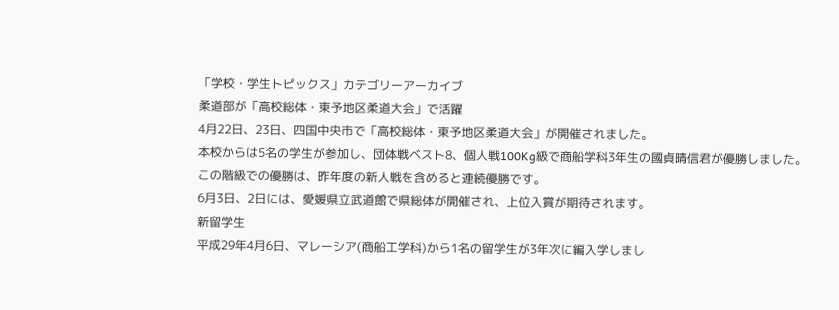「学校・学生トピックス」カテゴリーアーカイブ
柔道部が「高校総体・東予地区柔道大会」で活躍
4月22日、23日、四国中央市で「高校総体・東予地区柔道大会」が開催されました。
本校からは5名の学生が参加し、団体戦ベスト8、個人戦100Kg級で商船学科3年生の國貞晴信君が優勝しました。
この階級での優勝は、昨年度の新人戦を含めると連続優勝です。
6月3日、2日には、愛媛県立武道館で県総体が開催され、上位入賞が期待されます。
新留学生
平成29年4月6日、マレーシア(商船工学科)から1名の留学生が3年次に編入学しまし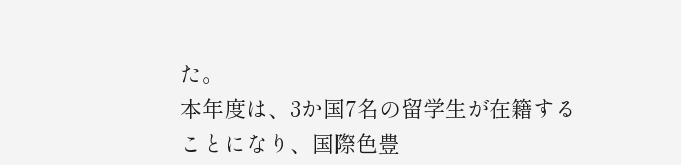た。
本年度は、3か国7名の留学生が在籍することになり、国際色豊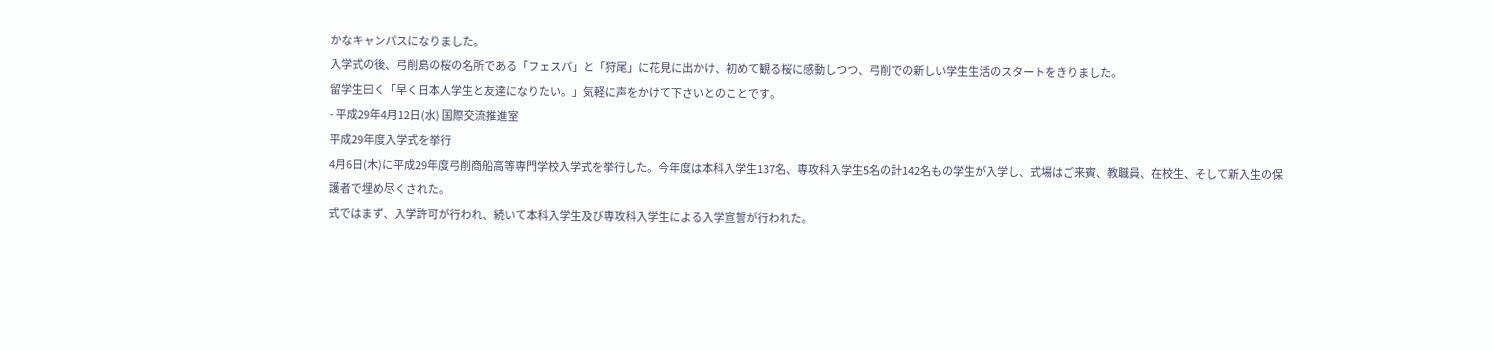かなキャンパスになりました。
入学式の後、弓削島の桜の名所である「フェスパ」と「狩尾」に花見に出かけ、初めて観る桜に感動しつつ、弓削での新しい学生生活のスタートをきりました。
留学生曰く「早く日本人学生と友達になりたい。」気軽に声をかけて下さいとのことです。
- 平成29年4月12日(水) 国際交流推進室
平成29年度入学式を挙行
4月6日(木)に平成29年度弓削商船高等専門学校入学式を挙行した。今年度は本科入学生137名、専攻科入学生5名の計142名もの学生が入学し、式場はご来賓、教職員、在校生、そして新入生の保護者で埋め尽くされた。
式ではまず、入学許可が行われ、続いて本科入学生及び専攻科入学生による入学宣誓が行われた。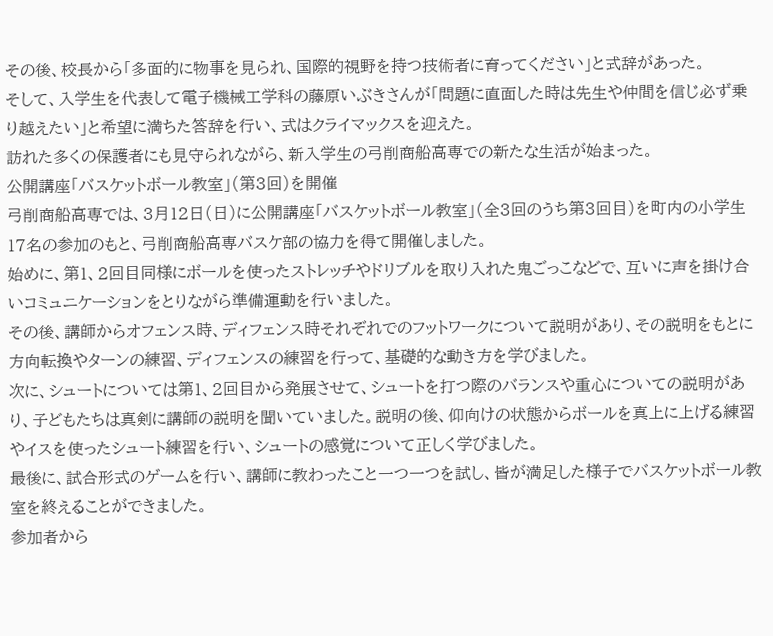その後、校長から「多面的に物事を見られ、国際的視野を持つ技術者に育ってください」と式辞があった。
そして、入学生を代表して電子機械工学科の藤原いぶきさんが「問題に直面した時は先生や仲間を信じ必ず乗り越えたい」と希望に満ちた答辞を行い、式はクライマックスを迎えた。
訪れた多くの保護者にも見守られながら、新入学生の弓削商船高専での新たな生活が始まった。
公開講座「バスケットボール教室」(第3回)を開催
弓削商船高専では、3月12日(日)に公開講座「バスケットボール教室」(全3回のうち第3回目)を町内の小学生17名の参加のもと、弓削商船高専バスケ部の協力を得て開催しました。
始めに、第1、2回目同様にボールを使ったストレッチやドリブルを取り入れた鬼ごっこなどで、互いに声を掛け合いコミュニケーションをとりながら準備運動を行いました。
その後、講師からオフェンス時、ディフェンス時それぞれでのフットワークについて説明があり、その説明をもとに方向転換やターンの練習、ディフェンスの練習を行って、基礎的な動き方を学びました。
次に、シュートについては第1、2回目から発展させて、シュートを打つ際のバランスや重心についての説明があり、子どもたちは真剣に講師の説明を聞いていました。説明の後、仰向けの状態からボールを真上に上げる練習やイスを使ったシュート練習を行い、シュートの感覚について正しく学びました。
最後に、試合形式のゲームを行い、講師に教わったこと一つ一つを試し、皆が満足した様子でバスケットボール教室を終えることができました。
参加者から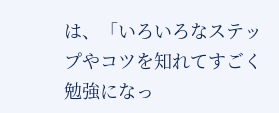は、「いろいろなステップやコツを知れてすごく勉強になっ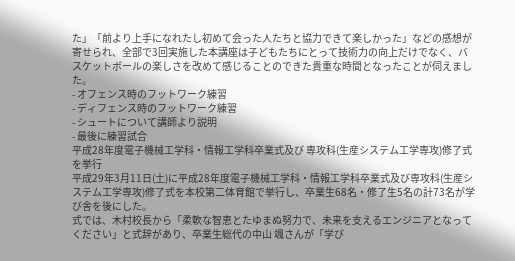た」「前より上手になれたし初めて会った人たちと協力できて楽しかった」などの感想が寄せられ、全部で3回実施した本講座は子どもたちにとって技術力の向上だけでなく、バスケットボールの楽しさを改めて感じることのできた貴重な時間となったことが伺えました。
- オフェンス時のフットワーク練習
- ディフェンス時のフットワーク練習
- シュートについて講師より説明
- 最後に練習試合
平成28年度電子機械工学科・情報工学科卒業式及び 専攻科(生産システム工学専攻)修了式を挙行
平成29年3月11日(土)に平成28年度電子機械工学科・情報工学科卒業式及び専攻科(生産システム工学専攻)修了式を本校第二体育館で挙行し、卒業生68名・修了生5名の計73名が学び舎を後にした。
式では、木村校長から「柔軟な智恵とたゆまぬ努力で、未来を支えるエンジニアとなってください」と式辞があり、卒業生総代の中山 颯さんが「学び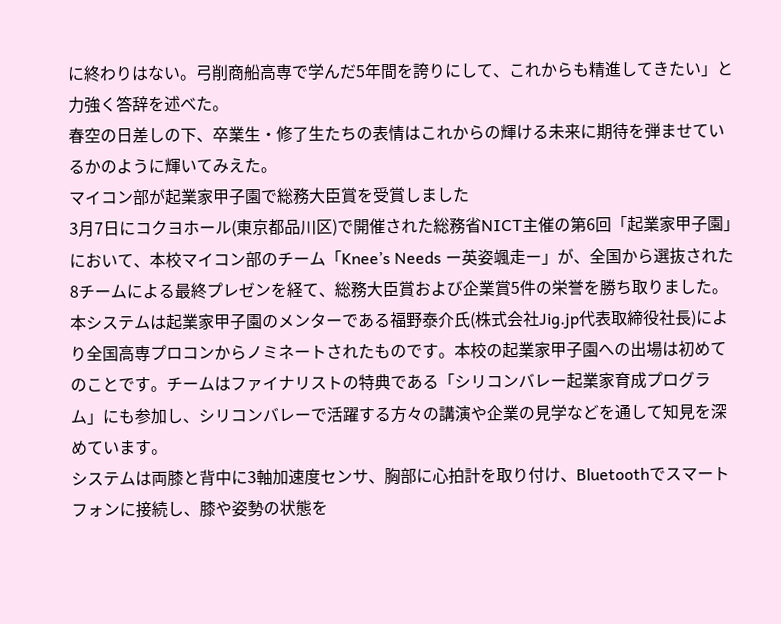に終わりはない。弓削商船高専で学んだ5年間を誇りにして、これからも精進してきたい」と力強く答辞を述べた。
春空の日差しの下、卒業生・修了生たちの表情はこれからの輝ける未来に期待を弾ませているかのように輝いてみえた。
マイコン部が起業家甲子園で総務大臣賞を受賞しました
3月7日にコクヨホール(東京都品川区)で開催された総務省NICT主催の第6回「起業家甲子園」において、本校マイコン部のチーム「Knee’s Needs ー英姿颯走ー」が、全国から選抜された8チームによる最終プレゼンを経て、総務大臣賞および企業賞5件の栄誉を勝ち取りました。
本システムは起業家甲子園のメンターである福野泰介氏(株式会社Jig.jp代表取締役社長)により全国高専プロコンからノミネートされたものです。本校の起業家甲子園への出場は初めてのことです。チームはファイナリストの特典である「シリコンバレー起業家育成プログラム」にも参加し、シリコンバレーで活躍する方々の講演や企業の見学などを通して知見を深めています。
システムは両膝と背中に3軸加速度センサ、胸部に心拍計を取り付け、Bluetoothでスマートフォンに接続し、膝や姿勢の状態を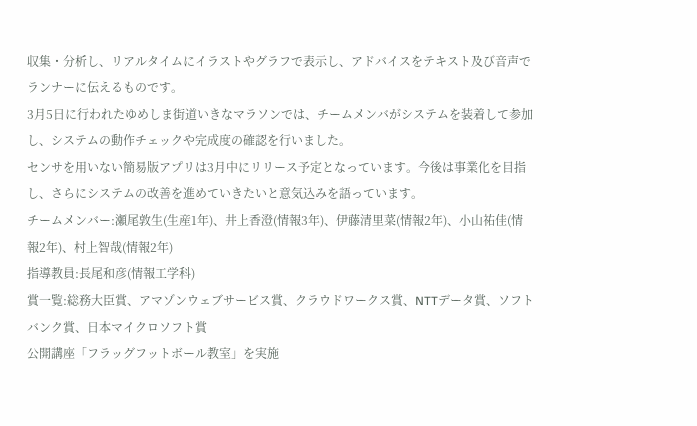収集・分析し、リアルタイムにイラストやグラフで表示し、アドバイスをテキスト及び音声でランナーに伝えるものです。
3月5日に行われたゆめしま街道いきなマラソンでは、チームメンバがシステムを装着して参加し、システムの動作チェックや完成度の確認を行いました。
センサを用いない簡易版アプリは3月中にリリース予定となっています。今後は事業化を目指し、さらにシステムの改善を進めていきたいと意気込みを語っています。
チームメンバー:瀬尾敦生(生産1年)、井上香澄(情報3年)、伊藤清里菜(情報2年)、小山祐佳(情報2年)、村上智哉(情報2年)
指導教員:長尾和彦(情報工学科)
賞一覧:総務大臣賞、アマゾンウェブサービス賞、クラウドワークス賞、NTTデータ賞、ソフトバンク賞、日本マイクロソフト賞
公開講座「フラッグフットボール教室」を実施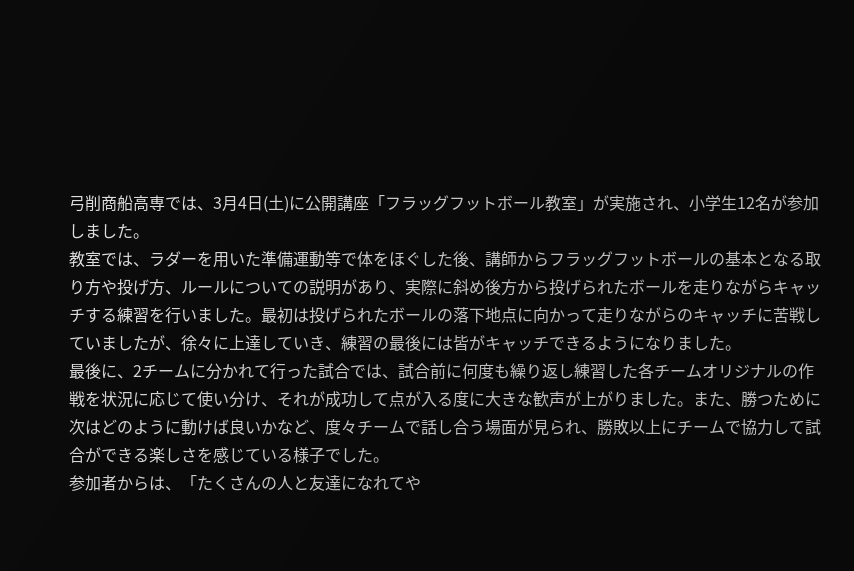弓削商船高専では、3月4日(土)に公開講座「フラッグフットボール教室」が実施され、小学生12名が参加しました。
教室では、ラダーを用いた準備運動等で体をほぐした後、講師からフラッグフットボールの基本となる取り方や投げ方、ルールについての説明があり、実際に斜め後方から投げられたボールを走りながらキャッチする練習を行いました。最初は投げられたボールの落下地点に向かって走りながらのキャッチに苦戦していましたが、徐々に上達していき、練習の最後には皆がキャッチできるようになりました。
最後に、2チームに分かれて行った試合では、試合前に何度も繰り返し練習した各チームオリジナルの作戦を状況に応じて使い分け、それが成功して点が入る度に大きな歓声が上がりました。また、勝つために次はどのように動けば良いかなど、度々チームで話し合う場面が見られ、勝敗以上にチームで協力して試合ができる楽しさを感じている様子でした。
参加者からは、「たくさんの人と友達になれてや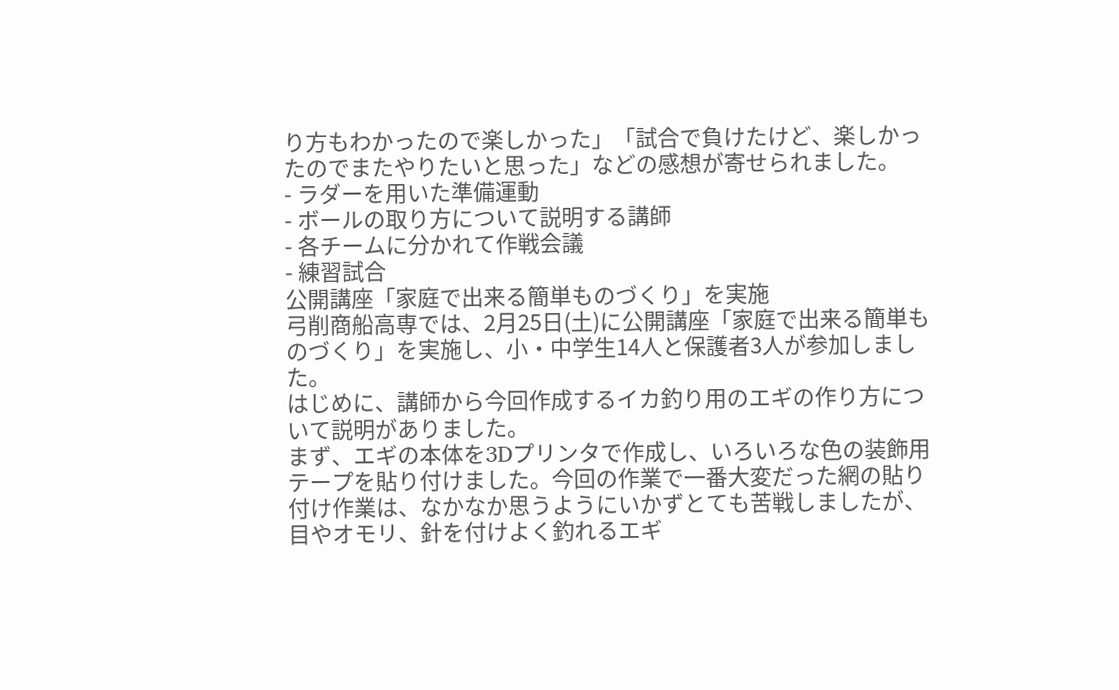り方もわかったので楽しかった」「試合で負けたけど、楽しかったのでまたやりたいと思った」などの感想が寄せられました。
- ラダーを用いた準備運動
- ボールの取り方について説明する講師
- 各チームに分かれて作戦会議
- 練習試合
公開講座「家庭で出来る簡単ものづくり」を実施
弓削商船高専では、2月25日(土)に公開講座「家庭で出来る簡単ものづくり」を実施し、小・中学生14人と保護者3人が参加しました。
はじめに、講師から今回作成するイカ釣り用のエギの作り方について説明がありました。
まず、エギの本体を3Dプリンタで作成し、いろいろな色の装飾用テープを貼り付けました。今回の作業で一番大変だった網の貼り付け作業は、なかなか思うようにいかずとても苦戦しましたが、目やオモリ、針を付けよく釣れるエギ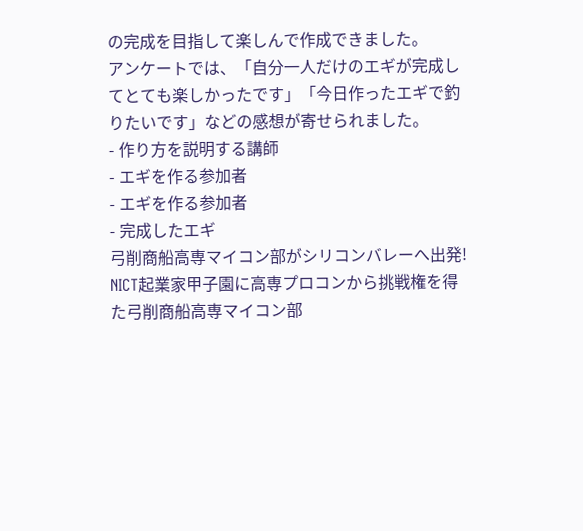の完成を目指して楽しんで作成できました。
アンケートでは、「自分一人だけのエギが完成してとても楽しかったです」「今日作ったエギで釣りたいです」などの感想が寄せられました。
- 作り方を説明する講師
- エギを作る参加者
- エギを作る参加者
- 完成したエギ
弓削商船高専マイコン部がシリコンバレーへ出発!
NICT起業家甲子園に高専プロコンから挑戦権を得た弓削商船高専マイコン部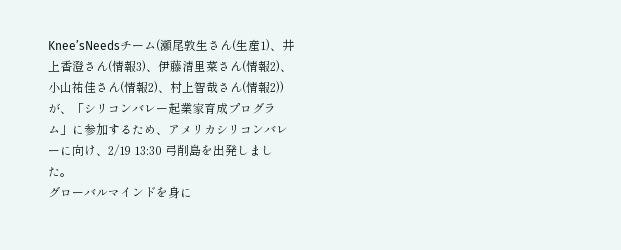Knee’sNeedsチーム(瀬尾敦生さん(生産1)、井上香澄さん(情報3)、伊藤清里菜さん(情報2)、小山祐佳さん(情報2)、村上智哉さん(情報2))が、「シリコンバレー起業家育成プログラム」に参加するため、アメリカシリコンバレーに向け、2/19 13:30 弓削島を出発しました。
グローバルマインドを身に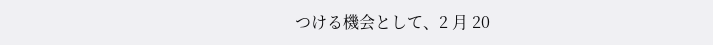つける機会として、2 月 20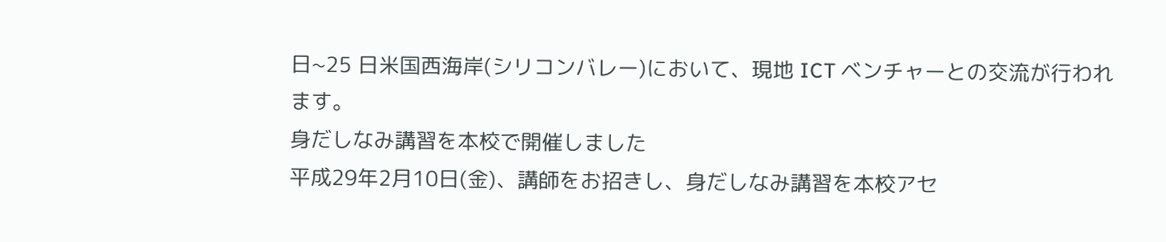日~25 日米国西海岸(シリコンバレー)において、現地 ICT ベンチャーとの交流が行われます。
身だしなみ講習を本校で開催しました
平成29年2月10日(金)、講師をお招きし、身だしなみ講習を本校アセ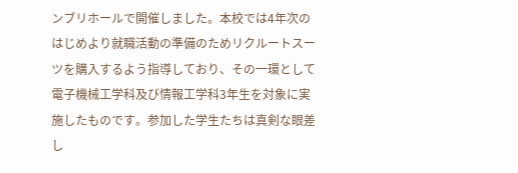ンブリホールで開催しました。本校では4年次のはじめより就職活動の準備のためリクルートスーツを購入するよう指導しており、その一環として電子機械工学科及び情報工学科3年生を対象に実施したものです。参加した学生たちは真剣な眼差し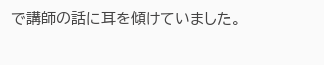で講師の話に耳を傾けていました。